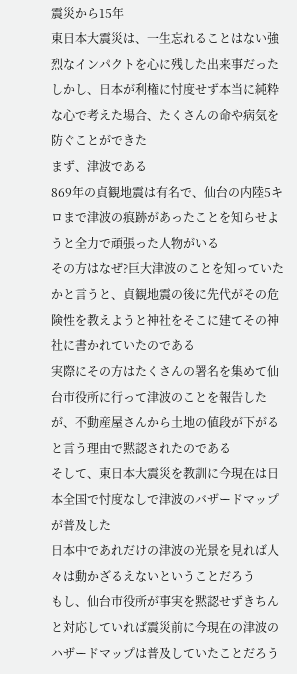震災から15年
東日本大震災は、一生忘れることはない強烈なインパクトを心に残した出来事だった
しかし、日本が利権に忖度せず本当に純粋な心で考えた場合、たくさんの命や病気を防ぐことができた
まず、津波である
869年の貞観地震は有名で、仙台の内陸5キロまで津波の痕跡があったことを知らせようと全力で頑張った人物がいる
その方はなぜ?巨大津波のことを知っていたかと言うと、貞観地震の後に先代がその危険性を教えようと神社をそこに建てその神社に書かれていたのである
実際にその方はたくさんの署名を集めて仙台市役所に行って津波のことを報告したが、不動産屋さんから土地の値段が下がると言う理由で黙認されたのである
そして、東日本大震災を教訓に今現在は日本全国で忖度なしで津波のバザードマップが普及した
日本中であれだけの津波の光景を見れば人々は動かざるえないということだろう
もし、仙台市役所が事実を黙認せずきちんと対応していれば震災前に今現在の津波のハザードマップは普及していたことだろう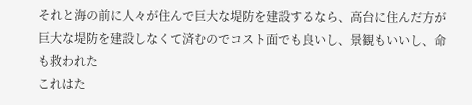それと海の前に人々が住んで巨大な堤防を建設するなら、高台に住んだ方が巨大な堤防を建設しなくて済むのでコスト面でも良いし、景観もいいし、命も救われた
これはた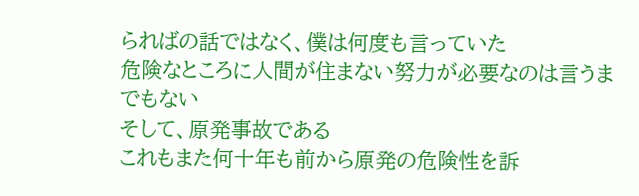らればの話ではなく、僕は何度も言っていた
危険なところに人間が住まない努力が必要なのは言うまでもない
そして、原発事故である
これもまた何十年も前から原発の危険性を訴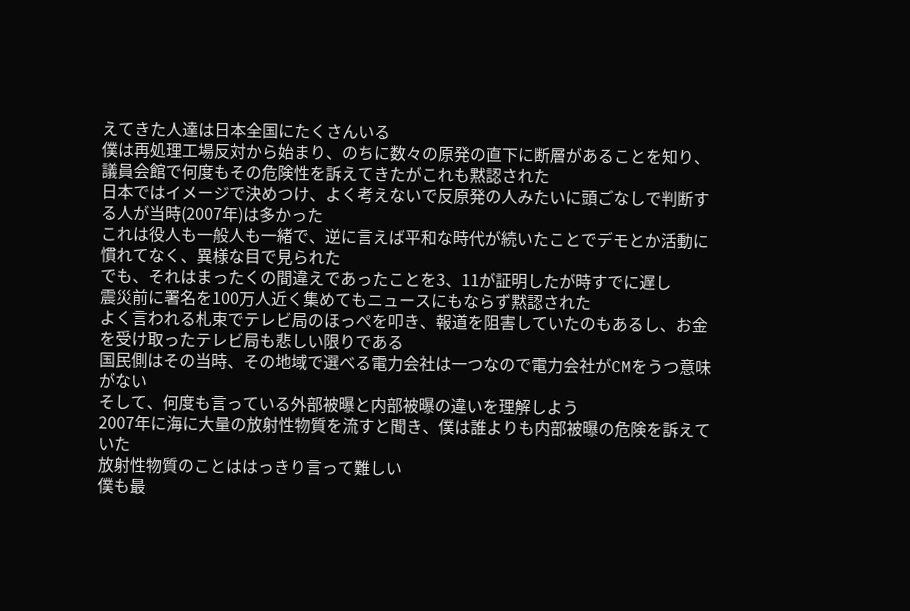えてきた人達は日本全国にたくさんいる
僕は再処理工場反対から始まり、のちに数々の原発の直下に断層があることを知り、議員会館で何度もその危険性を訴えてきたがこれも黙認された
日本ではイメージで決めつけ、よく考えないで反原発の人みたいに頭ごなしで判断する人が当時(2007年)は多かった
これは役人も一般人も一緒で、逆に言えば平和な時代が続いたことでデモとか活動に慣れてなく、異様な目で見られた
でも、それはまったくの間違えであったことを3、11が証明したが時すでに遅し
震災前に署名を100万人近く集めてもニュースにもならず黙認された
よく言われる札束でテレビ局のほっぺを叩き、報道を阻害していたのもあるし、お金を受け取ったテレビ局も悲しい限りである
国民側はその当時、その地域で選べる電力会社は一つなので電力会社がCMをうつ意味がない
そして、何度も言っている外部被曝と内部被曝の違いを理解しよう
2007年に海に大量の放射性物質を流すと聞き、僕は誰よりも内部被曝の危険を訴えていた
放射性物質のことははっきり言って難しい
僕も最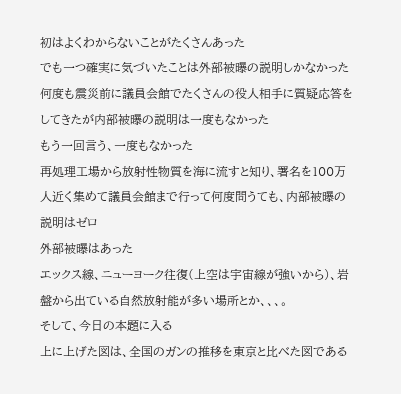初はよくわからないことがたくさんあった
でも一つ確実に気づいたことは外部被曝の説明しかなかった
何度も震災前に議員会館でたくさんの役人相手に質疑応答をしてきたが内部被曝の説明は一度もなかった
もう一回言う、一度もなかった
再処理工場から放射性物質を海に流すと知り、署名を100万人近く集めて議員会館まで行って何度問うても、内部被曝の説明はゼロ
外部被曝はあった
エックス線、ニューヨーク往復(上空は宇宙線が強いから)、岩盤から出ている自然放射能が多い場所とか、、、。
そして、今日の本題に入る
上に上げた図は、全国のガンの推移を東京と比べた図である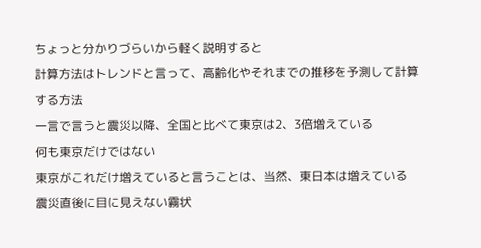ちょっと分かりづらいから軽く説明すると
計算方法はトレンドと言って、高齢化やそれまでの推移を予測して計算する方法
一言で言うと震災以降、全国と比べて東京は2、3倍増えている
何も東京だけではない
東京がこれだけ増えていると言うことは、当然、東日本は増えている
震災直後に目に見えない霧状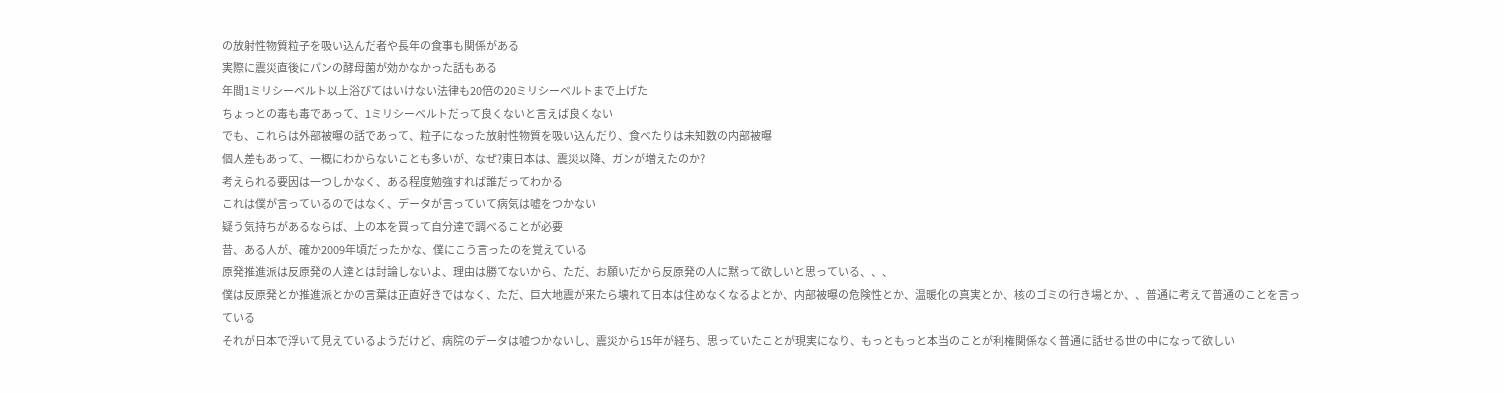の放射性物質粒子を吸い込んだ者や長年の食事も関係がある
実際に震災直後にパンの酵母菌が効かなかった話もある
年間1ミリシーベルト以上浴びてはいけない法律も20倍の20ミリシーベルトまで上げた
ちょっとの毒も毒であって、1ミリシーベルトだって良くないと言えば良くない
でも、これらは外部被曝の話であって、粒子になった放射性物質を吸い込んだり、食べたりは未知数の内部被曝
個人差もあって、一概にわからないことも多いが、なぜ?東日本は、震災以降、ガンが増えたのか?
考えられる要因は一つしかなく、ある程度勉強すれば誰だってわかる
これは僕が言っているのではなく、データが言っていて病気は嘘をつかない
疑う気持ちがあるならば、上の本を買って自分達で調べることが必要
昔、ある人が、確か2009年頃だったかな、僕にこう言ったのを覚えている
原発推進派は反原発の人達とは討論しないよ、理由は勝てないから、ただ、お願いだから反原発の人に黙って欲しいと思っている、、、
僕は反原発とか推進派とかの言葉は正直好きではなく、ただ、巨大地震が来たら壊れて日本は住めなくなるよとか、内部被曝の危険性とか、温暖化の真実とか、核のゴミの行き場とか、、普通に考えて普通のことを言っている
それが日本で浮いて見えているようだけど、病院のデータは嘘つかないし、震災から15年が経ち、思っていたことが現実になり、もっともっと本当のことが利権関係なく普通に話せる世の中になって欲しい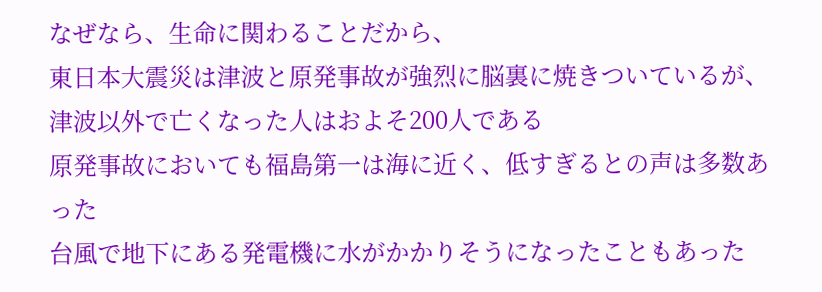なぜなら、生命に関わることだから、
東日本大震災は津波と原発事故が強烈に脳裏に焼きついているが、津波以外で亡くなった人はおよそ200人である
原発事故においても福島第一は海に近く、低すぎるとの声は多数あった
台風で地下にある発電機に水がかかりそうになったこともあった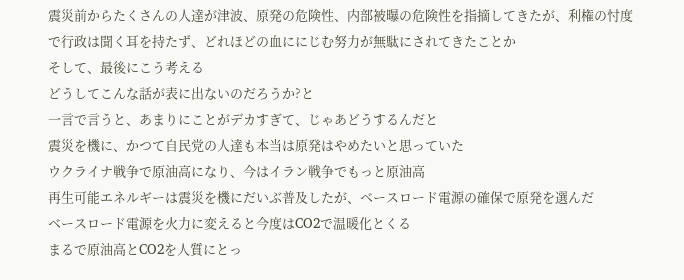震災前からたくさんの人達が津波、原発の危険性、内部被曝の危険性を指摘してきたが、利権の忖度で行政は聞く耳を持たず、どれほどの血ににじむ努力が無駄にされてきたことか
そして、最後にこう考える
どうしてこんな話が表に出ないのだろうか?と
一言で言うと、あまりにことがデカすぎて、じゃあどうするんだと
震災を機に、かつて自民党の人達も本当は原発はやめたいと思っていた
ウクライナ戦争で原油高になり、今はイラン戦争でもっと原油高
再生可能エネルギーは震災を機にだいぶ普及したが、ベースロード電源の確保で原発を選んだ
ベースロード電源を火力に変えると今度はCO2で温暖化とくる
まるで原油高とCO2を人質にとっ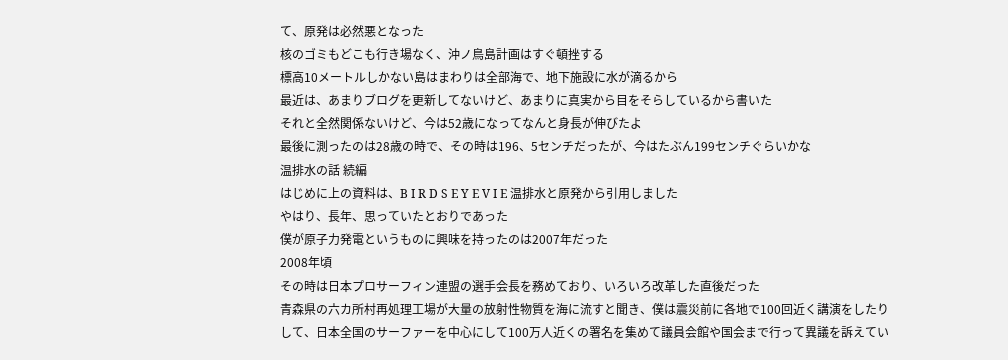て、原発は必然悪となった
核のゴミもどこも行き場なく、沖ノ鳥島計画はすぐ頓挫する
標高10メートルしかない島はまわりは全部海で、地下施設に水が滴るから
最近は、あまりブログを更新してないけど、あまりに真実から目をそらしているから書いた
それと全然関係ないけど、今は52歳になってなんと身長が伸びたよ
最後に測ったのは28歳の時で、その時は196、5センチだったが、今はたぶん199センチぐらいかな
温排水の話 続編
はじめに上の資料は、B I R D S E Y E V I E 温排水と原発から引用しました
やはり、長年、思っていたとおりであった
僕が原子力発電というものに興味を持ったのは2007年だった
2008年頃
その時は日本プロサーフィン連盟の選手会長を務めており、いろいろ改革した直後だった
青森県の六カ所村再処理工場が大量の放射性物質を海に流すと聞き、僕は震災前に各地で100回近く講演をしたりして、日本全国のサーファーを中心にして100万人近くの署名を集めて議員会館や国会まで行って異議を訴えてい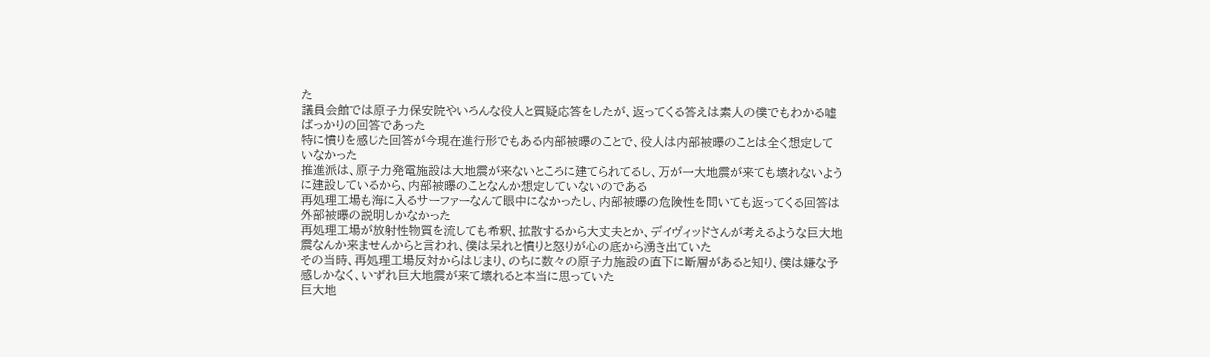た
議員会館では原子力保安院やいろんな役人と質疑応答をしたが、返ってくる答えは素人の僕でもわかる嘘ばっかりの回答であった
特に憤りを感じた回答が今現在進行形でもある内部被曝のことで、役人は内部被曝のことは全く想定していなかった
推進派は、原子力発電施設は大地震が来ないところに建てられてるし、万が一大地震が来ても壊れないように建設しているから、内部被曝のことなんか想定していないのである
再処理工場も海に入るサーファーなんて眼中になかったし、内部被曝の危険性を問いても返ってくる回答は外部被曝の説明しかなかった
再処理工場が放射性物質を流しても希釈、拡散するから大丈夫とか、デイヴィッドさんが考えるような巨大地震なんか来ませんからと言われ、僕は呆れと憤りと怒りが心の底から湧き出ていた
その当時、再処理工場反対からはじまり、のちに数々の原子力施設の直下に断層があると知り、僕は嫌な予感しかなく、いずれ巨大地震が来て壊れると本当に思っていた
巨大地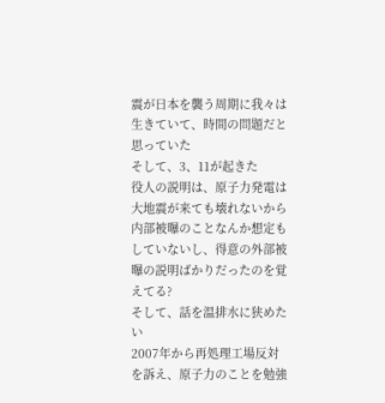震が日本を襲う周期に我々は生きていて、時間の問題だと思っていた
そして、3、11が起きた
役人の説明は、原子力発電は大地震が来ても壊れないから内部被曝のことなんか想定もしていないし、得意の外部被曝の説明ばかりだったのを覚えてる?
そして、話を温排水に狭めたい
2007年から再処理工場反対を訴え、原子力のことを勉強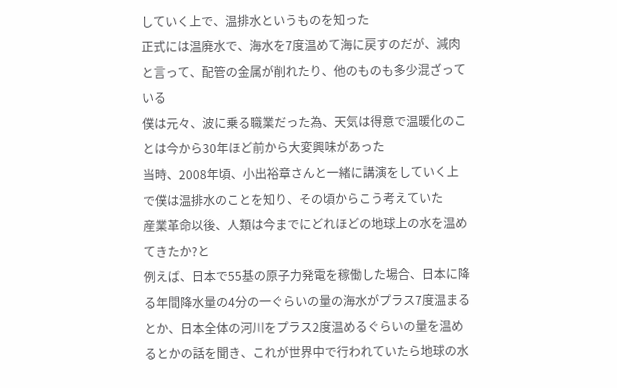していく上で、温排水というものを知った
正式には温廃水で、海水を7度温めて海に戻すのだが、減肉と言って、配管の金属が削れたり、他のものも多少混ざっている
僕は元々、波に乗る職業だった為、天気は得意で温暖化のことは今から30年ほど前から大変興味があった
当時、2008年頃、小出裕章さんと一緒に講演をしていく上で僕は温排水のことを知り、その頃からこう考えていた
産業革命以後、人類は今までにどれほどの地球上の水を温めてきたか?と
例えば、日本で55基の原子力発電を稼働した場合、日本に降る年間降水量の4分の一ぐらいの量の海水がプラス7度温まるとか、日本全体の河川をプラス2度温めるぐらいの量を温めるとかの話を聞き、これが世界中で行われていたら地球の水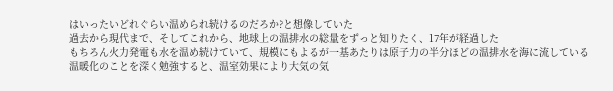はいったいどれぐらい温められ続けるのだろか?と想像していた
過去から現代まで、そしてこれから、地球上の温排水の総量をずっと知りたく、17年が経過した
もちろん火力発電も水を温め続けていて、規模にもよるが一基あたりは原子力の半分ほどの温排水を海に流している
温暖化のことを深く勉強すると、温室効果により大気の気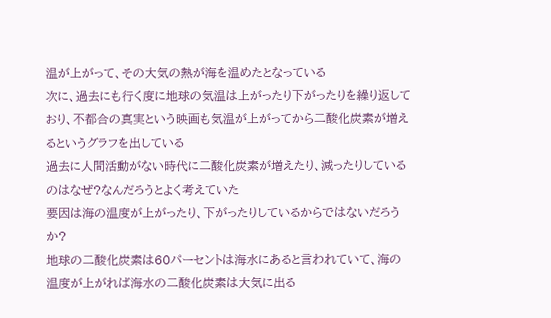温が上がって、その大気の熱が海を温めたとなっている
次に、過去にも行く度に地球の気温は上がったり下がったりを繰り返しており、不都合の真実という映画も気温が上がってから二酸化炭素が増えるというグラフを出している
過去に人間活動がない時代に二酸化炭素が増えたり、減ったりしているのはなぜ?なんだろうとよく考えていた
要因は海の温度が上がったり、下がったりしているからではないだろうか?
地球の二酸化炭素は60パーセントは海水にあると言われていて、海の温度が上がれば海水の二酸化炭素は大気に出る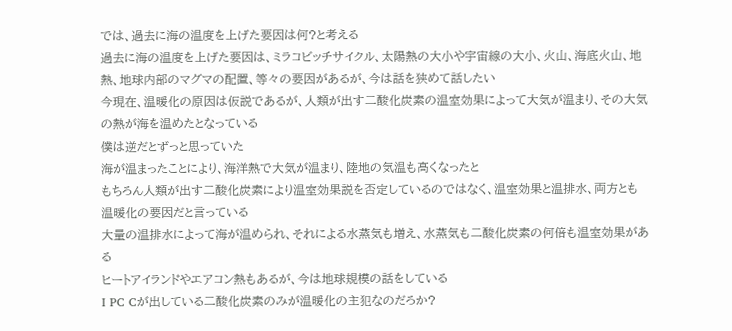では、過去に海の温度を上げた要因は何?と考える
過去に海の温度を上げた要因は、ミラコビッチサイクル、太陽熱の大小や宇宙線の大小、火山、海底火山、地熱、地球内部のマグマの配置、等々の要因があるが、今は話を狭めて話したい
今現在、温暖化の原因は仮説であるが、人類が出す二酸化炭素の温室効果によって大気が温まり、その大気の熱が海を温めたとなっている
僕は逆だとずっと思っていた
海が温まったことにより、海洋熱で大気が温まり、陸地の気温も高くなったと
もちろん人類が出す二酸化炭素により温室効果説を否定しているのではなく、温室効果と温排水、両方とも温暖化の要因だと言っている
大量の温排水によって海が温められ、それによる水蒸気も増え、水蒸気も二酸化炭素の何倍も温室効果がある
ヒートアイランドやエアコン熱もあるが、今は地球規模の話をしている
I PC Cが出している二酸化炭素のみが温暖化の主犯なのだろか?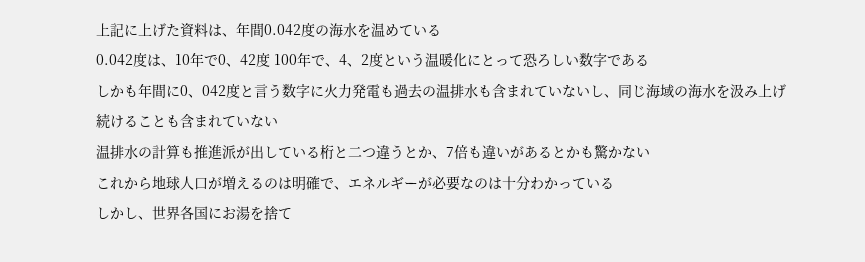上記に上げた資料は、年間0.042度の海水を温めている
0.042度は、10年で0、42度 100年で、4、2度という温暖化にとって恐ろしい数字である
しかも年間に0、042度と言う数字に火力発電も過去の温排水も含まれていないし、同じ海域の海水を汲み上げ続けることも含まれていない
温排水の計算も推進派が出している桁と二つ違うとか、7倍も違いがあるとかも驚かない
これから地球人口が増えるのは明確で、エネルギーが必要なのは十分わかっている
しかし、世界各国にお湯を捨て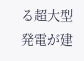る超大型発電が建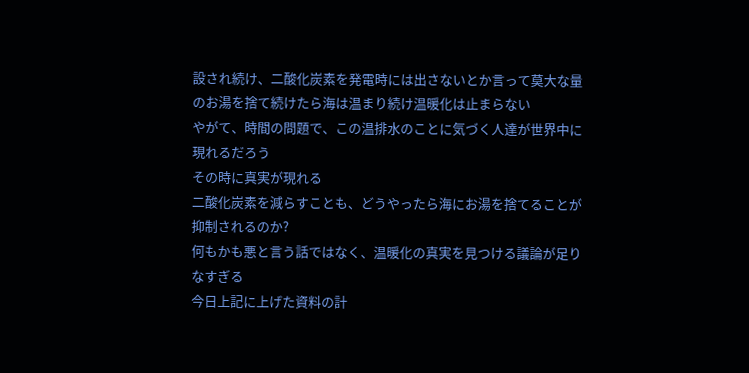設され続け、二酸化炭素を発電時には出さないとか言って莫大な量のお湯を捨て続けたら海は温まり続け温暖化は止まらない
やがて、時間の問題で、この温排水のことに気づく人達が世界中に現れるだろう
その時に真実が現れる
二酸化炭素を減らすことも、どうやったら海にお湯を捨てることが抑制されるのか?
何もかも悪と言う話ではなく、温暖化の真実を見つける議論が足りなすぎる
今日上記に上げた資料の計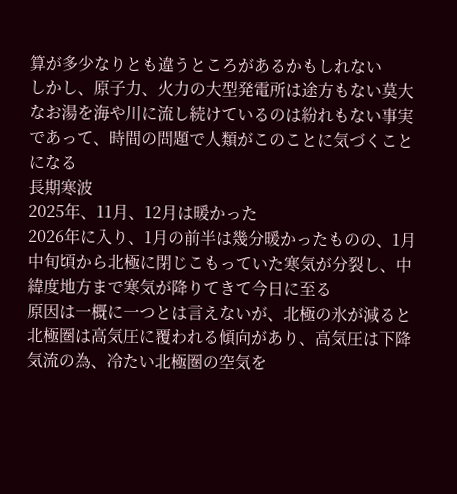算が多少なりとも違うところがあるかもしれない
しかし、原子力、火力の大型発電所は途方もない莫大なお湯を海や川に流し続けているのは紛れもない事実であって、時間の問題で人類がこのことに気づくことになる
長期寒波
2025年、11月、12月は暖かった
2026年に入り、1月の前半は幾分暖かったものの、1月中旬頃から北極に閉じこもっていた寒気が分裂し、中緯度地方まで寒気が降りてきて今日に至る
原因は一概に一つとは言えないが、北極の氷が減ると北極圏は高気圧に覆われる傾向があり、高気圧は下降気流の為、冷たい北極圏の空気を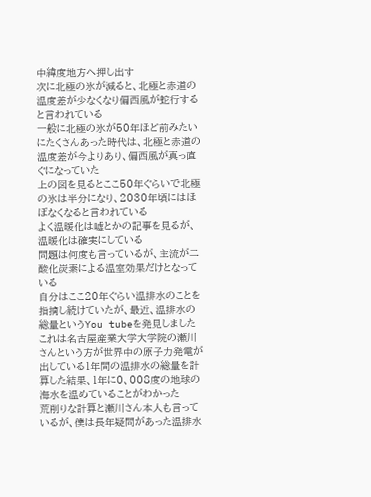中緯度地方へ押し出す
次に北極の氷が減ると、北極と赤道の温度差が少なくなり偏西風が蛇行すると言われている
一般に北極の氷が50年ほど前みたいにたくさんあった時代は、北極と赤道の温度差が今よりあり、偏西風が真っ直ぐになっていた
上の図を見るとここ50年ぐらいで北極の氷は半分になり、2030年頃にはほぼなくなると言われている
よく温暖化は嘘とかの記事を見るが、温暖化は確実にしている
問題は何度も言っているが、主流が二酸化炭素による温室効果だけとなっている
自分はここ20年ぐらい温排水のことを指摘し続けていたが、最近、温排水の総量というYou tubeを発見しました
これは名古屋産業大学大学院の瀬川さんという方が世界中の原子力発電が出している1年間の温排水の総量を計算した結果、1年に0、008度の地球の海水を温めていることがわかった
荒削りな計算と瀬川さん本人も言っているが、僕は長年疑問があった温排水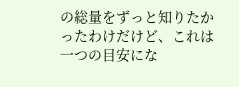の総量をずっと知りたかったわけだけど、これは一つの目安にな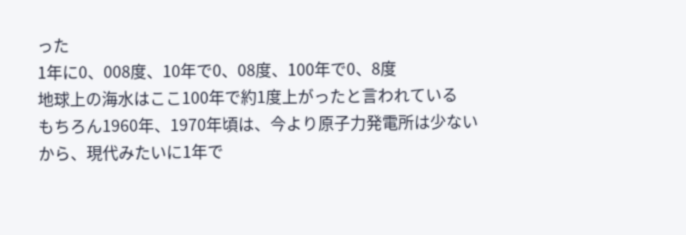った
1年に0、008度、10年で0、08度、100年で0、8度
地球上の海水はここ100年で約1度上がったと言われている
もちろん1960年、1970年頃は、今より原子力発電所は少ないから、現代みたいに1年で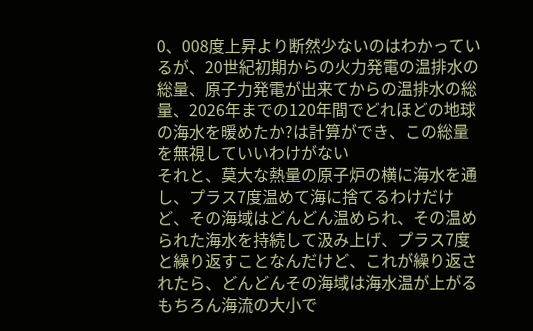0、008度上昇より断然少ないのはわかっているが、20世紀初期からの火力発電の温排水の総量、原子力発電が出来てからの温排水の総量、2026年までの120年間でどれほどの地球の海水を暖めたか?は計算ができ、この総量を無視していいわけがない
それと、莫大な熱量の原子炉の横に海水を通し、プラス7度温めて海に捨てるわけだけど、その海域はどんどん温められ、その温められた海水を持続して汲み上げ、プラス7度と繰り返すことなんだけど、これが繰り返されたら、どんどんその海域は海水温が上がる
もちろん海流の大小で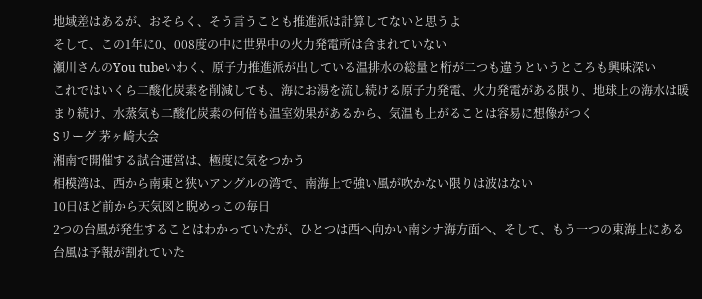地域差はあるが、おそらく、そう言うことも推進派は計算してないと思うよ
そして、この1年に0、008度の中に世界中の火力発電所は含まれていない
瀬川さんのYou tubeいわく、原子力推進派が出している温排水の総量と桁が二つも違うというところも興味深い
これではいくら二酸化炭素を削減しても、海にお湯を流し続ける原子力発電、火力発電がある限り、地球上の海水は暖まり続け、水蒸気も二酸化炭素の何倍も温室効果があるから、気温も上がることは容易に想像がつく
Sリーグ 茅ヶ崎大会
湘南で開催する試合運営は、極度に気をつかう
相模湾は、西から南東と狭いアングルの湾で、南海上で強い風が吹かない限りは波はない
10日ほど前から天気図と睨めっこの毎日
2つの台風が発生することはわかっていたが、ひとつは西へ向かい南シナ海方面へ、そして、もう一つの東海上にある台風は予報が割れていた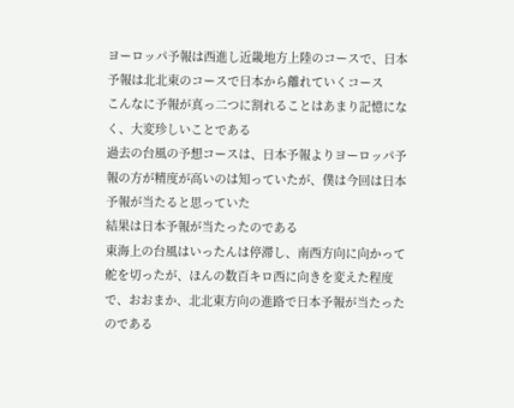ヨーロッパ予報は西進し近畿地方上陸のコースで、日本予報は北北東のコースで日本から離れていくコース
こんなに予報が真っ二つに割れることはあまり記憶になく、大変珍しいことである
過去の台風の予想コースは、日本予報よりヨーロッパ予報の方が精度が高いのは知っていたが、僕は今回は日本予報が当たると思っていた
結果は日本予報が当たったのである
東海上の台風はいったんは停滞し、南西方向に向かって舵を切ったが、ほんの数百キロ西に向きを変えた程度で、おおまか、北北東方向の進路で日本予報が当たったのである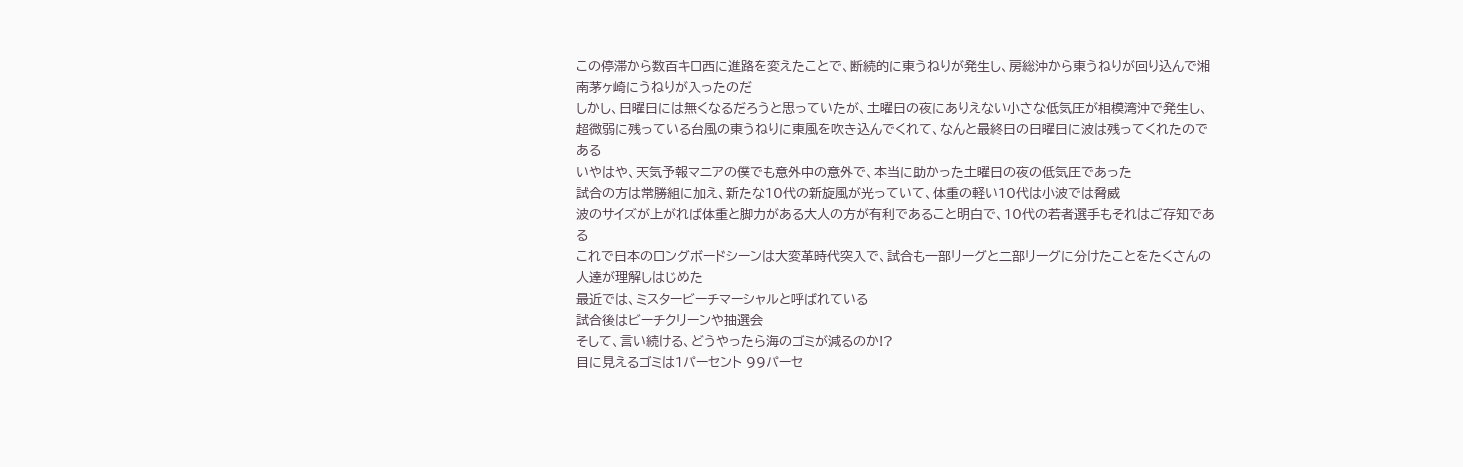この停滞から数百キロ西に進路を変えたことで、断続的に東うねりが発生し、房総沖から東うねりが回り込んで湘南茅ヶ崎にうねりが入ったのだ
しかし、日曜日には無くなるだろうと思っていたが、土曜日の夜にありえない小さな低気圧が相模湾沖で発生し、超微弱に残っている台風の東うねりに東風を吹き込んでくれて、なんと最終日の日曜日に波は残ってくれたのである
いやはや、天気予報マニアの僕でも意外中の意外で、本当に助かった土曜日の夜の低気圧であった
試合の方は常勝組に加え、新たな10代の新旋風が光っていて、体重の軽い10代は小波では脅威
波のサイズが上がれば体重と脚力がある大人の方が有利であること明白で、10代の若者選手もそれはご存知である
これで日本のロングボードシーンは大変革時代突入で、試合も一部リーグと二部リーグに分けたことをたくさんの人達が理解しはじめた
最近では、ミスタービーチマーシャルと呼ばれている
試合後はビーチクリーンや抽選会
そして、言い続ける、どうやったら海のゴミが減るのか!?
目に見えるゴミは1パーセント 99パーセ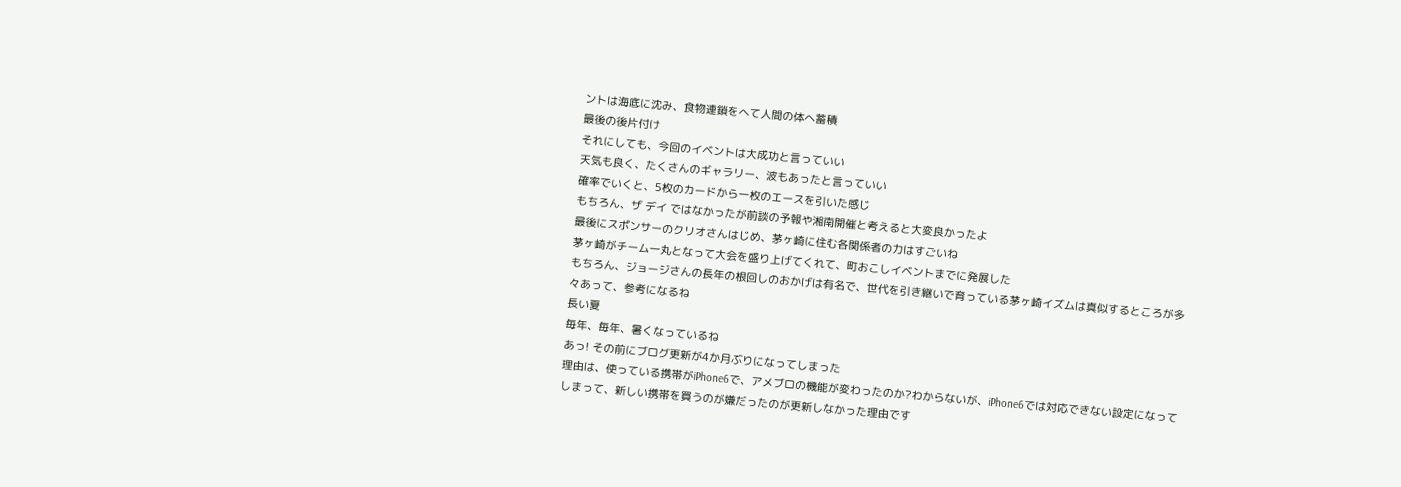ントは海底に沈み、食物連鎖をへて人間の体へ蓄積
最後の後片付け
それにしても、今回のイベントは大成功と言っていい
天気も良く、たくさんのギャラリー、波もあったと言っていい
確率でいくと、5枚のカードから一枚のエースを引いた感じ
もちろん、ザ デイ ではなかったが前談の予報や湘南開催と考えると大変良かったよ
最後にスポンサーのクリオさんはじめ、茅ヶ崎に住む各関係者の力はすごいね
茅ヶ崎がチーム一丸となって大会を盛り上げてくれて、町おこしイベントまでに発展した
もちろん、ジョージさんの長年の根回しのおかげは有名で、世代を引き継いで育っている茅ヶ崎イズムは真似するところが多々あって、参考になるね
長い夏
毎年、毎年、暑くなっているね
あっ! その前にブログ更新が4か月ぶりになってしまった
理由は、使っている携帯がiPhone6で、アメブロの機能が変わったのか?わからないが、iPhone6では対応できない設定になってしまって、新しい携帯を買うのが嫌だったのが更新しなかった理由です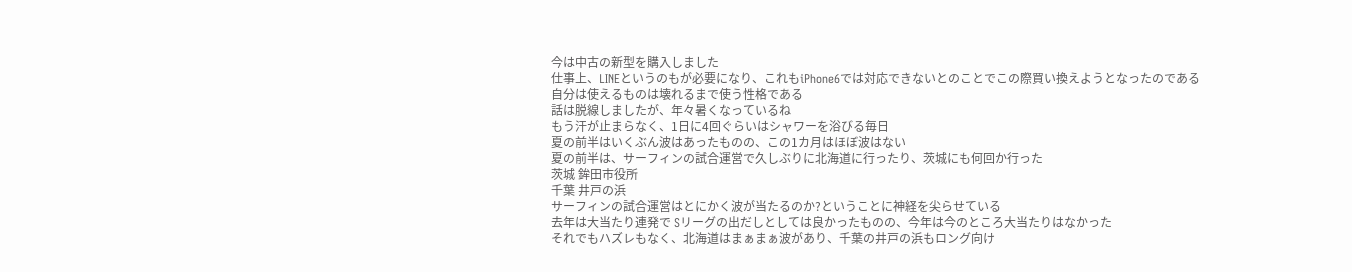今は中古の新型を購入しました
仕事上、LINEというのもが必要になり、これもiPhone6では対応できないとのことでこの際買い換えようとなったのである
自分は使えるものは壊れるまで使う性格である
話は脱線しましたが、年々暑くなっているね
もう汗が止まらなく、1日に4回ぐらいはシャワーを浴びる毎日
夏の前半はいくぶん波はあったものの、この1カ月はほぼ波はない
夏の前半は、サーフィンの試合運営で久しぶりに北海道に行ったり、茨城にも何回か行った
茨城 鉾田市役所
千葉 井戸の浜
サーフィンの試合運営はとにかく波が当たるのか?ということに神経を尖らせている
去年は大当たり連発で Sリーグの出だしとしては良かったものの、今年は今のところ大当たりはなかった
それでもハズレもなく、北海道はまぁまぁ波があり、千葉の井戸の浜もロング向け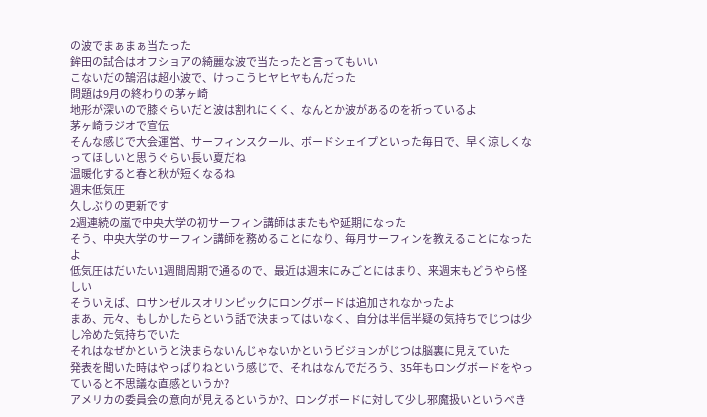の波でまぁまぁ当たった
鉾田の試合はオフショアの綺麗な波で当たったと言ってもいい
こないだの鵠沼は超小波で、けっこうヒヤヒヤもんだった
問題は9月の終わりの茅ヶ崎
地形が深いので膝ぐらいだと波は割れにくく、なんとか波があるのを祈っているよ
茅ヶ崎ラジオで宣伝
そんな感じで大会運営、サーフィンスクール、ボードシェイプといった毎日で、早く涼しくなってほしいと思うぐらい長い夏だね
温暖化すると春と秋が短くなるね
週末低気圧
久しぶりの更新です
2週連続の嵐で中央大学の初サーフィン講師はまたもや延期になった
そう、中央大学のサーフィン講師を務めることになり、毎月サーフィンを教えることになったよ
低気圧はだいたい1週間周期で通るので、最近は週末にみごとにはまり、来週末もどうやら怪しい
そういえば、ロサンゼルスオリンピックにロングボードは追加されなかったよ
まあ、元々、もしかしたらという話で決まってはいなく、自分は半信半疑の気持ちでじつは少し冷めた気持ちでいた
それはなぜかというと決まらないんじゃないかというビジョンがじつは脳裏に見えていた
発表を聞いた時はやっぱりねという感じで、それはなんでだろう、35年もロングボードをやっていると不思議な直感というか?
アメリカの委員会の意向が見えるというか?、ロングボードに対して少し邪魔扱いというべき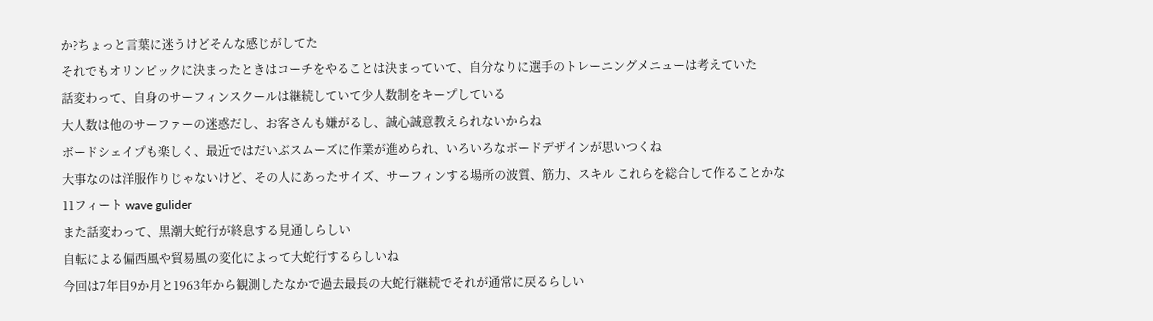か?ちょっと言葉に迷うけどそんな感じがしてた
それでもオリンピックに決まったときはコーチをやることは決まっていて、自分なりに選手のトレーニングメニューは考えていた
話変わって、自身のサーフィンスクールは継続していて少人数制をキープしている
大人数は他のサーファーの迷惑だし、お客さんも嫌がるし、誠心誠意教えられないからね
ボードシェイプも楽しく、最近ではだいぶスムーズに作業が進められ、いろいろなボードデザインが思いつくね
大事なのは洋服作りじゃないけど、その人にあったサイズ、サーフィンする場所の波質、筋力、スキル これらを総合して作ることかな
11フィート wave gulider
また話変わって、黒潮大蛇行が終息する見通しらしい
自転による偏西風や貿易風の変化によって大蛇行するらしいね
今回は7年目9か月と1963年から観測したなかで過去最長の大蛇行継続でそれが通常に戻るらしい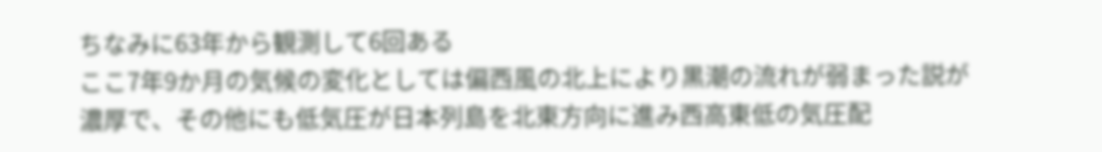ちなみに63年から観測して6回ある
ここ7年9か月の気候の変化としては偏西風の北上により黒潮の流れが弱まった説が濃厚で、その他にも低気圧が日本列島を北東方向に進み西高東低の気圧配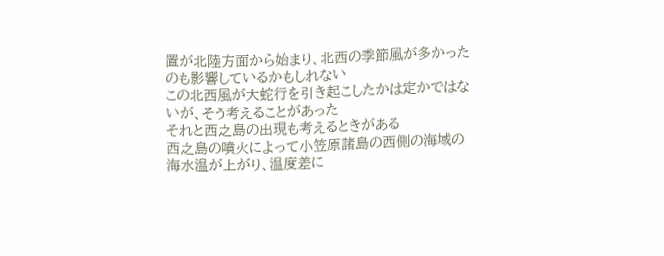置が北陸方面から始まり、北西の季節風が多かったのも影響しているかもしれない
この北西風が大蛇行を引き起こしたかは定かではないが、そう考えることがあった
それと西之島の出現も考えるときがある
西之島の噴火によって小笠原諸島の西側の海域の海水温が上がり、温度差に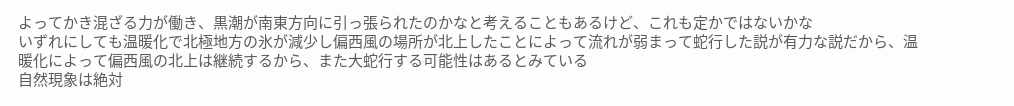よってかき混ざる力が働き、黒潮が南東方向に引っ張られたのかなと考えることもあるけど、これも定かではないかな
いずれにしても温暖化で北極地方の氷が減少し偏西風の場所が北上したことによって流れが弱まって蛇行した説が有力な説だから、温暖化によって偏西風の北上は継続するから、また大蛇行する可能性はあるとみている
自然現象は絶対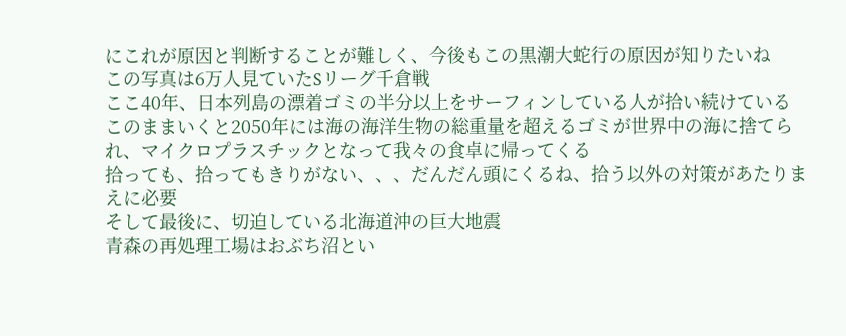にこれが原因と判断することが難しく、今後もこの黒潮大蛇行の原因が知りたいね
この写真は6万人見ていたSリーグ千倉戦
ここ40年、日本列島の漂着ゴミの半分以上をサーフィンしている人が拾い続けている
このままいくと2050年には海の海洋生物の総重量を超えるゴミが世界中の海に捨てられ、マイクロプラスチックとなって我々の食卓に帰ってくる
拾っても、拾ってもきりがない、、、だんだん頭にくるね、拾う以外の対策があたりまえに必要
そして最後に、切迫している北海道沖の巨大地震
青森の再処理工場はおぶち沼とい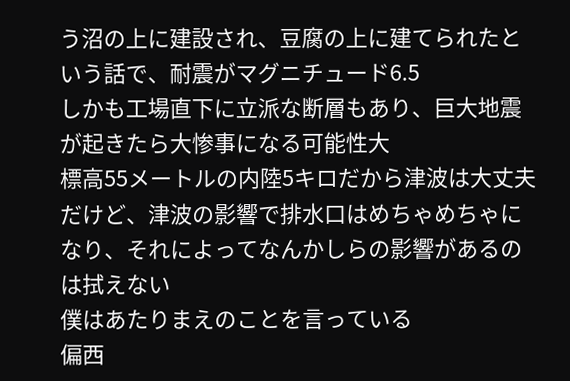う沼の上に建設され、豆腐の上に建てられたという話で、耐震がマグニチュード6.5
しかも工場直下に立派な断層もあり、巨大地震が起きたら大惨事になる可能性大
標高55メートルの内陸5キロだから津波は大丈夫だけど、津波の影響で排水口はめちゃめちゃになり、それによってなんかしらの影響があるのは拭えない
僕はあたりまえのことを言っている
偏西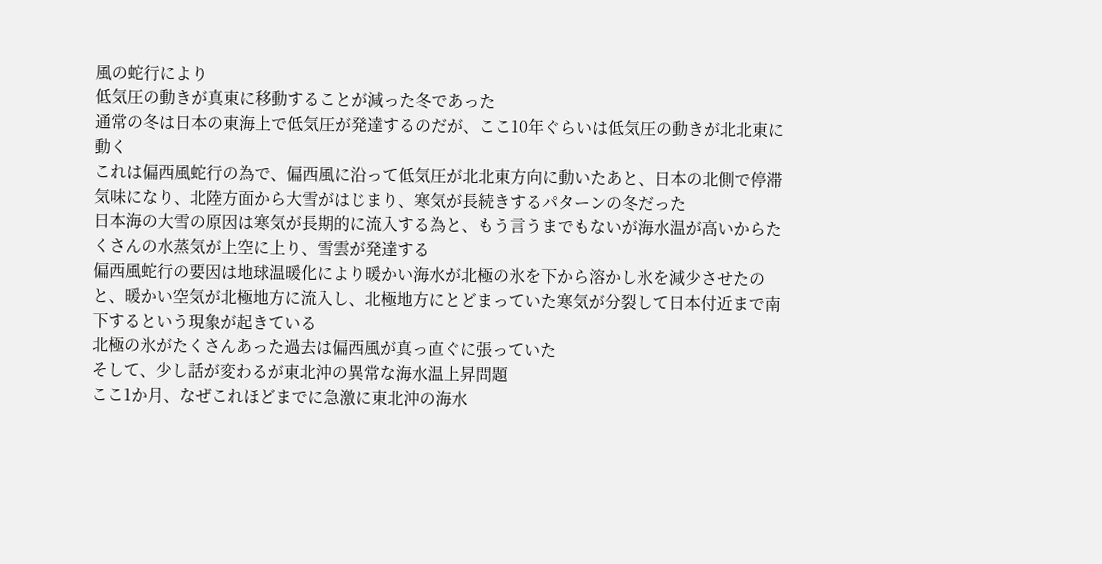風の蛇行により
低気圧の動きが真東に移動することが減った冬であった
通常の冬は日本の東海上で低気圧が発達するのだが、ここ10年ぐらいは低気圧の動きが北北東に動く
これは偏西風蛇行の為で、偏西風に沿って低気圧が北北東方向に動いたあと、日本の北側で停滞気味になり、北陸方面から大雪がはじまり、寒気が長続きするパターンの冬だった
日本海の大雪の原因は寒気が長期的に流入する為と、もう言うまでもないが海水温が高いからたくさんの水蒸気が上空に上り、雪雲が発達する
偏西風蛇行の要因は地球温暖化により暖かい海水が北極の氷を下から溶かし氷を減少させたのと、暖かい空気が北極地方に流入し、北極地方にとどまっていた寒気が分裂して日本付近まで南下するという現象が起きている
北極の氷がたくさんあった過去は偏西風が真っ直ぐに張っていた
そして、少し話が変わるが東北沖の異常な海水温上昇問題
ここ1か月、なぜこれほどまでに急激に東北沖の海水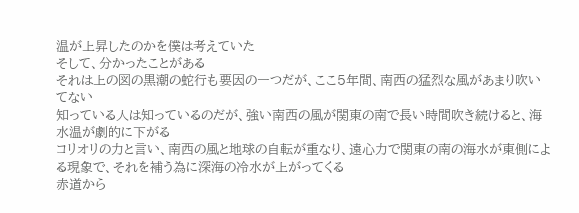温が上昇したのかを僕は考えていた
そして、分かったことがある
それは上の図の黒潮の蛇行も要因の一つだが、ここ5年間、南西の猛烈な風があまり吹いてない
知っている人は知っているのだが、強い南西の風が関東の南で長い時間吹き続けると、海水温が劇的に下がる
コリオリの力と言い、南西の風と地球の自転が重なり、遠心力で関東の南の海水が東側による現象で、それを補う為に深海の冷水が上がってくる
赤道から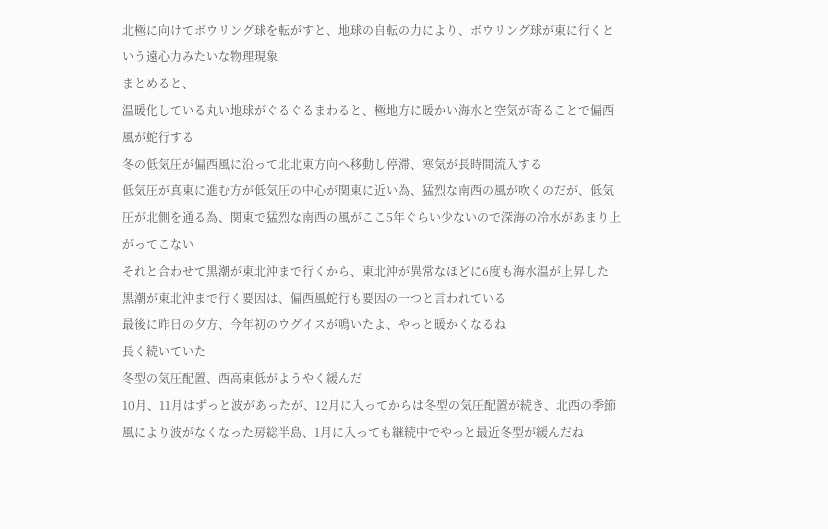北極に向けてボウリング球を転がすと、地球の自転の力により、ボウリング球が東に行くという遠心力みたいな物理現象
まとめると、
温暖化している丸い地球がぐるぐるまわると、極地方に暖かい海水と空気が寄ることで偏西風が蛇行する
冬の低気圧が偏西風に沿って北北東方向へ移動し停滞、寒気が長時間流入する
低気圧が真東に進む方が低気圧の中心が関東に近い為、猛烈な南西の風が吹くのだが、低気圧が北側を通る為、関東で猛烈な南西の風がここ5年ぐらい少ないので深海の冷水があまり上がってこない
それと合わせて黒潮が東北沖まで行くから、東北沖が異常なほどに6度も海水温が上昇した
黒潮が東北沖まで行く要因は、偏西風蛇行も要因の一つと言われている
最後に昨日の夕方、今年初のウグイスが鳴いたよ、やっと暖かくなるね
長く続いていた
冬型の気圧配置、西高東低がようやく緩んだ
10月、11月はずっと波があったが、12月に入ってからは冬型の気圧配置が続き、北西の季節風により波がなくなった房総半島、1月に入っても継続中でやっと最近冬型が緩んだね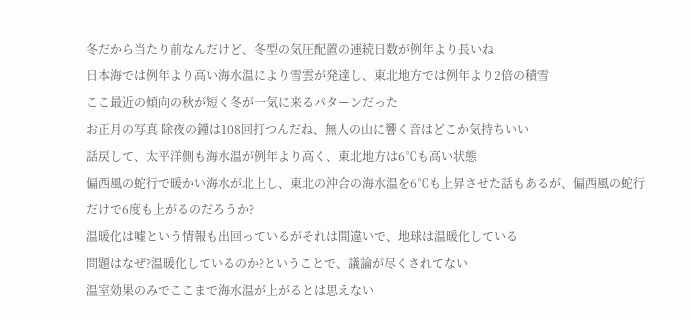冬だから当たり前なんだけど、冬型の気圧配置の連続日数が例年より長いね
日本海では例年より高い海水温により雪雲が発達し、東北地方では例年より2倍の積雪
ここ最近の傾向の秋が短く冬が一気に来るパターンだった
お正月の写真 除夜の鐘は108回打つんだね、無人の山に響く音はどこか気持ちいい
話戻して、太平洋側も海水温が例年より高く、東北地方は6℃も高い状態
偏西風の蛇行で暖かい海水が北上し、東北の沖合の海水温を6℃も上昇させた話もあるが、偏西風の蛇行だけで6度も上がるのだろうか?
温暖化は嘘という情報も出回っているがそれは間違いで、地球は温暖化している
問題はなぜ?温暖化しているのか?ということで、議論が尽くされてない
温室効果のみでここまで海水温が上がるとは思えない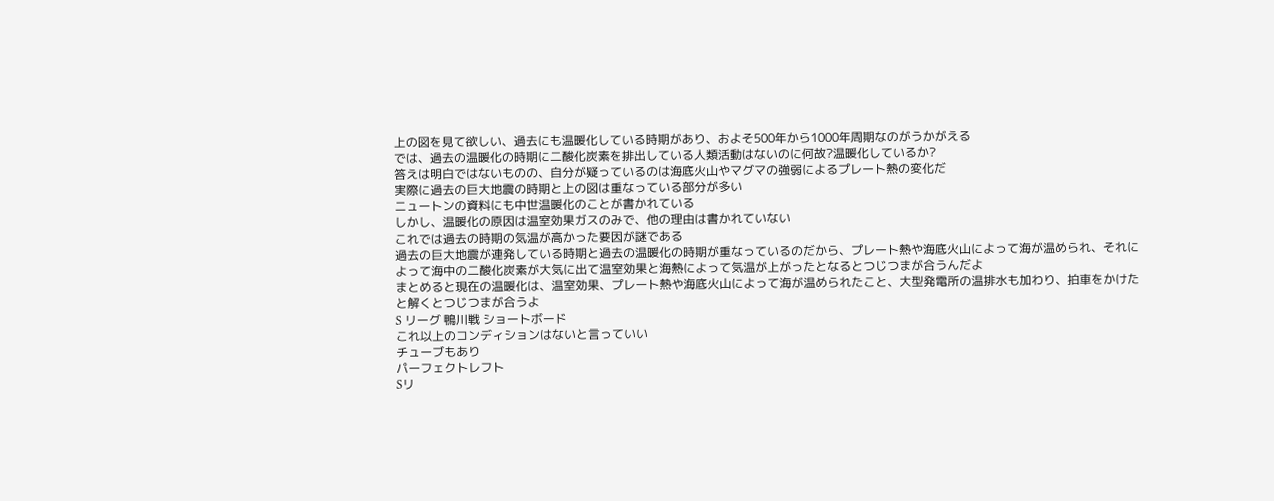上の図を見て欲しい、過去にも温暖化している時期があり、およそ500年から1000年周期なのがうかがえる
では、過去の温暖化の時期に二酸化炭素を排出している人類活動はないのに何故?温暖化しているか?
答えは明白ではないものの、自分が疑っているのは海底火山やマグマの強弱によるプレート熱の変化だ
実際に過去の巨大地震の時期と上の図は重なっている部分が多い
ニュートンの資料にも中世温暖化のことが書かれている
しかし、温暖化の原因は温室効果ガスのみで、他の理由は書かれていない
これでは過去の時期の気温が高かった要因が謎である
過去の巨大地震が連発している時期と過去の温暖化の時期が重なっているのだから、プレート熱や海底火山によって海が温められ、それによって海中の二酸化炭素が大気に出て温室効果と海熱によって気温が上がったとなるとつじつまが合うんだよ
まとめると現在の温暖化は、温室効果、プレート熱や海底火山によって海が温められたこと、大型発電所の温排水も加わり、拍車をかけたと解くとつじつまが合うよ
S リーグ 鴨川戦 ショートボード
これ以上のコンディションはないと言っていい
チューブもあり
パーフェクトレフト
Sリ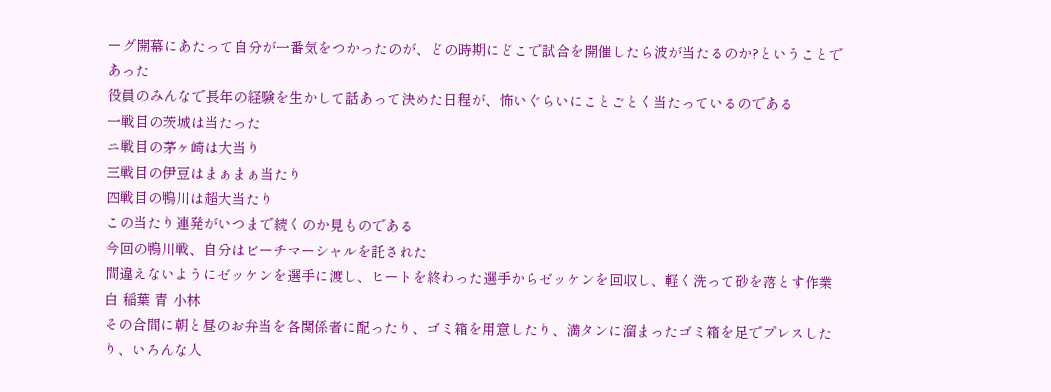ーグ開幕にあたって自分が一番気をつかったのが、どの時期にどこで試合を開催したら波が当たるのか?ということであった
役員のみんなで長年の経験を生かして話あって決めた日程が、怖いぐらいにことごとく当たっているのである
一戦目の茨城は当たった
ニ戦目の茅ヶ崎は大当り
三戦目の伊豆はまぁまぁ当たり
四戦目の鴨川は超大当たり
この当たり連発がいつまで続くのか見ものである
今回の鴨川戦、自分はビーチマーシャルを託された
間違えないようにゼッケンを選手に渡し、ヒートを終わった選手からゼッケンを回収し、軽く洗って砂を落とす作業
白 稲葉 青 小林
その合間に朝と昼のお弁当を各関係者に配ったり、ゴミ箱を用意したり、満タンに溜まったゴミ箱を足でプレスしたり、いろんな人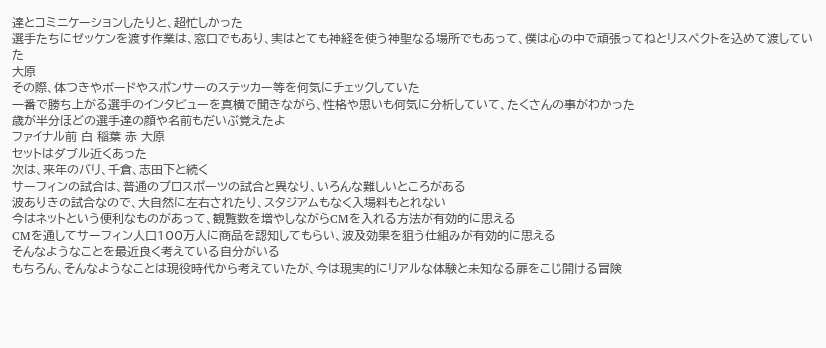達とコミニケーションしたりと、超忙しかった
選手たちにゼッケンを渡す作業は、窓口でもあり、実はとても神経を使う神聖なる場所でもあって、僕は心の中で頑張ってねとリスペクトを込めて渡していた
大原
その際、体つきやボードやスポンサーのステッカー等を何気にチェックしていた
一番で勝ち上がる選手のインタビューを真横で聞きながら、性格や思いも何気に分析していて、たくさんの事がわかった
歳が半分ほどの選手達の顔や名前もだいぶ覚えたよ
ファイナル前 白 稲葉 赤 大原
セットはダブル近くあった
次は、来年のバリ、千倉、志田下と続く
サーフィンの試合は、普通のプロスポーツの試合と異なり、いろんな難しいところがある
波ありきの試合なので、大自然に左右されたり、スタジアムもなく入場料もとれない
今はネットという便利なものがあって、観覧数を増やしながらCMを入れる方法が有効的に思える
CMを通してサーフィン人口100万人に商品を認知してもらい、波及効果を狙う仕組みが有効的に思える
そんなようなことを最近良く考えている自分がいる
もちろん、そんなようなことは現役時代から考えていたが、今は現実的にリアルな体験と未知なる扉をこじ開ける冒険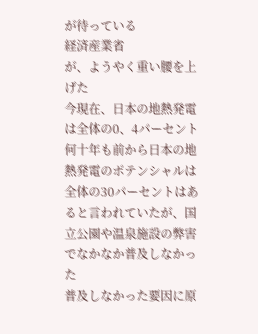が待っている
経済産業省
が、ようやく重い腰を上げた
今現在、日本の地熱発電は全体の0、4パーセント
何十年も前から日本の地熱発電のポテンシャルは全体の30パーセントはあると言われていたが、国立公園や温泉施設の弊害でなかなか普及しなかった
普及しなかった要因に原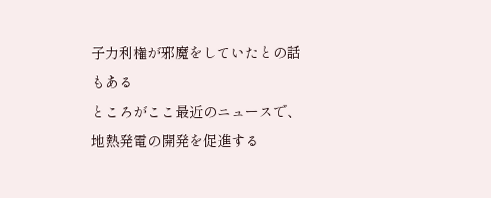子力利権が邪魔をしていたとの話もある
ところがここ最近のニュースで、地熱発電の開発を促進する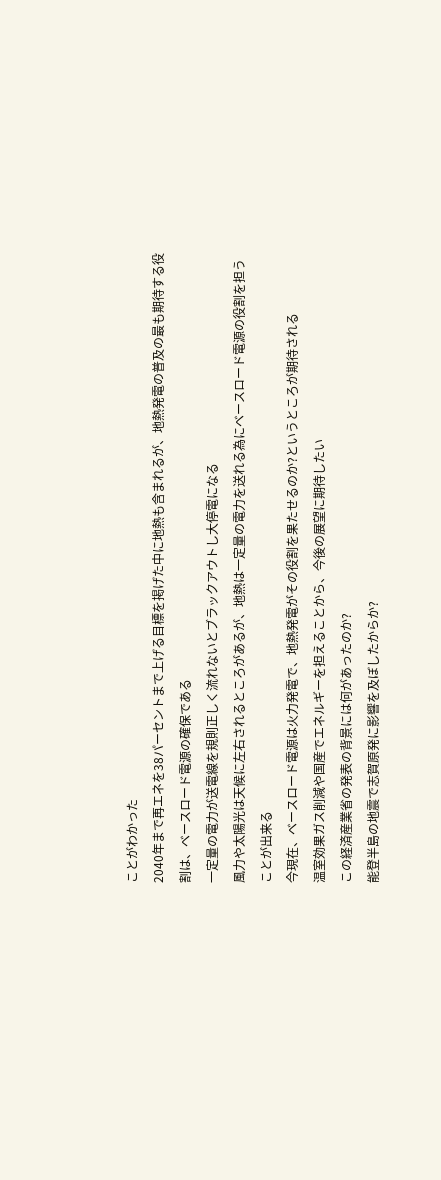ことがわかった
2040年まで再エネを38パーセントまで上げる目標を掲げた中に地熱も含まれるが、地熱発電の普及の最も期待する役割は、ベースロード電源の確保である
一定量の電力が送電線を規則正しく流れないとブラックアウトし大停電になる
風力や太陽光は天候に左右されるところがあるが、地熱は一定量の電力を送れる為にベースロード電源の役割を担うことが出来る
今現在、ベースロード電源は火力発電で、地熱発電がその役割を果たせるのか?というところが期待される
温室効果ガス削減や国産でエネルギーを担えることから、今後の展望に期待したい
この経済産業省の発表の背景には何があったのか?
能登半島の地震で志賀原発に影響を及ぼしたからか?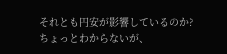それとも円安が影響しているのか?
ちょっとわからないが、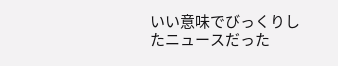いい意味でびっくりしたニュースだった